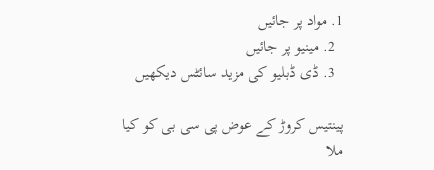1. مواد پر جائیں
  2. مینیو پر جائیں
  3. ڈی ڈبلیو کی مزید سائٹس دیکھیں

پینتیس کروڑ کے عوض پی سی بی کو کیا ملا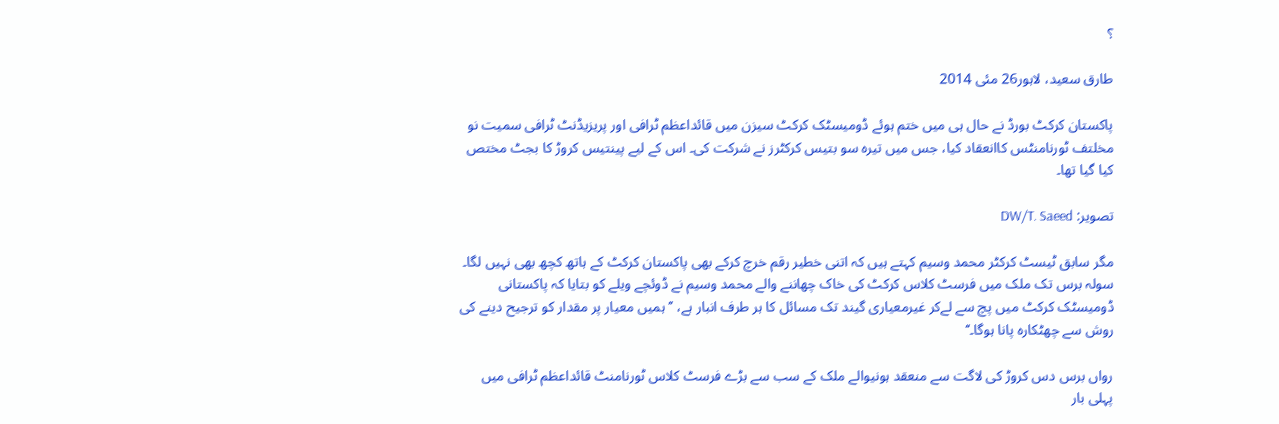؟

طارق سعید، لاہور26 مئی 2014

پاکستان کرکٹ بورڈ نے حال ہی میں ختم ہوئے ڈومیسٹک کرکٹ سیزن میں قائداعظم ٹرافی اور پریزیڈنٹ ٹرافی سمیت نو مخلتف ٹورنامنٹس کاانعقاد کیا، جس میں تیرہ سو بتیس کرکٹرز نے شرکت کی۔ اس کے لیے پینتیس کروڑ کا بجٹ مختص کیا گیا تھا۔

تصویر: DW/T. Saeed

مگر سابق ٹیسٹ کرکٹر محمد وسیم کہتے ہیں کہ اتنی خطیر رقم خرچ کرکے بھی پاکستان کرکٹ کے ہاتھ کچھ بھی نہیں لگا۔ سولہ برس تک ملک میں فرسٹ کلاس کرکٹ کی خاک چھاننے والے محمد وسیم نے ڈوئچے ویلے کو بتایا کہ پاکستانی ڈومیسٹک کرکٹ میں پچ سے لےکر غیرمعیاری گیند تک مسائل کا ہر طرف انبار ہے، ’’ہمیں معیار پر مقدار کو ترجیح دینے کی روش سے چھٹکارہ پانا ہوگا۔‘‘

رواں برس دس کروڑ کی لاگت سے منعقد ہونیوالے ملک کے سب سے بڑے فرسٹ کلاس ٹورنامنٹ قائداعظم ٹرافی میں پہلی بار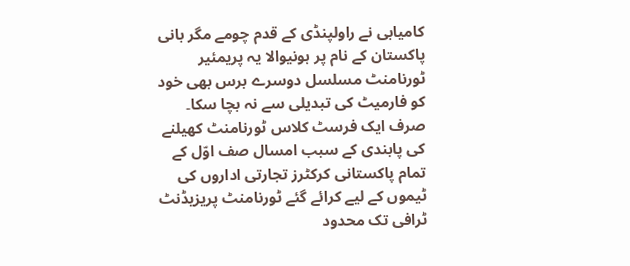کامیابی نے راولپنڈی کے قدم چومے مگر بانی پاکستان کے نام پر ہونیوالا یہ پریمئیر ٹورنامنٹ مسلسل دوسرے برس بھی خود کو فارمیٹ کی تبدیلی سے نہ بچا سکا۔ صرف ایک فرسٹ کلاس ٹورنامنٹ کھیلنے کی پابندی کے سبب امسال صف اوّل کے تمام پاکستانی کرکٹرز تجارتی اداروں کی ٹیموں کے لیے کرائے گئے ٹورنامنٹ پریزیڈنٹ ٹرافی تک محدود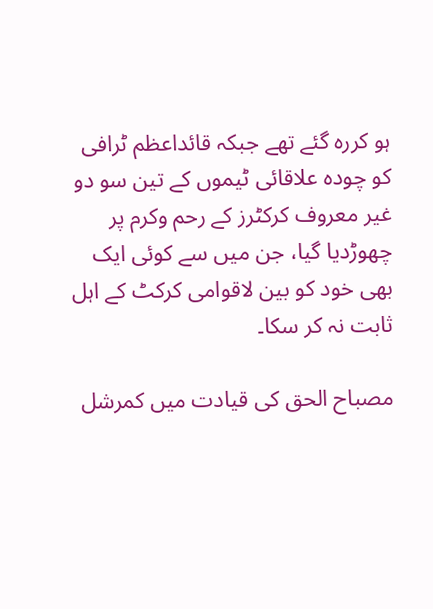ہو کررہ گئے تھے جبکہ قائداعظم ٹرافی کو چودہ علاقائی ٹیموں کے تین سو دو غیر معروف کرکٹرز کے رحم وکرم پر چھوڑدیا گیا، جن میں سے کوئی ایک بھی خود کو بین لاقوامی کرکٹ کے اہل ثابت نہ کر سکا۔

مصباح الحق کی قیادت میں کمرشل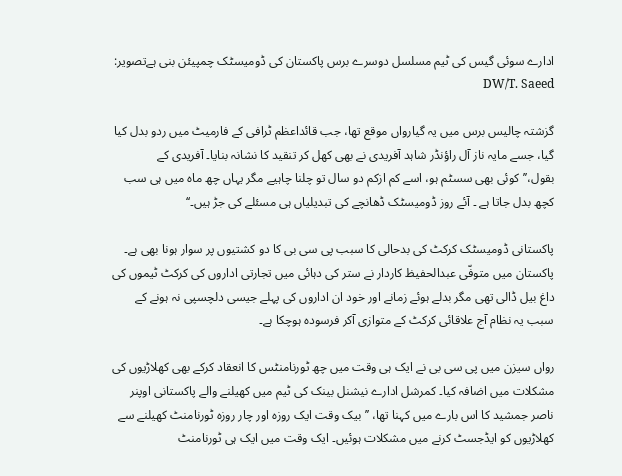ادارے سوئی گیس کی ٹیم مسلسل دوسرے برس پاکستان کی ڈومیسٹک چمپیئن بنی ہےتصویر: DW/T. Saeed

گزشتہ چالیس برس میں یہ گیارواں موقع تھا، جب قائداعظم ٹرافی کے فارمیٹ میں ردو بدل کیا گیا، جسے مایہ ناز آل راؤنڈر شاہد آفریدی نے بھی کھل کر تنقید کا نشانہ بنایا۔ آفریدی کے بقول،’’کوئی بھی سسٹم ہو، اسے کم ازکم دو سال تو چلنا چاہیے مگر یہاں چھ ماہ میں ہی سب کچھ بدل جاتا ہے ۔ آئے روز ڈومیسٹک ڈھانچے کی تبدیلیاں ہی مسئلے کی جڑ ہیں۔‘‘

پاکستانی ڈومیسٹک کرکٹ کی بدحالی کا سبب پی سی بی کا دو کشتیوں پر سوار ہونا بھی ہے۔ پاکستان میں متوفّی عبدالحفیظ کاردار نے ستر کی دہائی میں تجارتی اداروں کی کرکٹ ٹیموں کی داغ بیل ڈالی تھی مگر بدلے ہوئے زمانے اور خود ان اداروں کی پہلے جیسی دلچسپی نہ ہونے کے سبب یہ نظام آج علاقائی کرکٹ کے متوازی آکر فرسودہ ہوچکا ہے۔

رواں سیزن میں پی سی بی نے ایک ہی وقت میں چھ ٹورنامنٹس کا انعقاد کرکے بھی کھلاڑیوں کی مشکلات میں اضافہ کیا۔ کمرشل ادارے نیشنل بینک کی ٹیم میں کھیلنے والے پاکستانی اوپنر ناصر جمشید کا اس بارے میں کہنا تھا، ’’بیک وقت ایک روزہ اور چار روزہ ٹورنامنٹ کھیلنے سے کھلاڑیوں کو ایڈجسٹ کرنے میں مشکلات ہوئیں۔ ایک وقت میں ایک ہی ٹورنامنٹ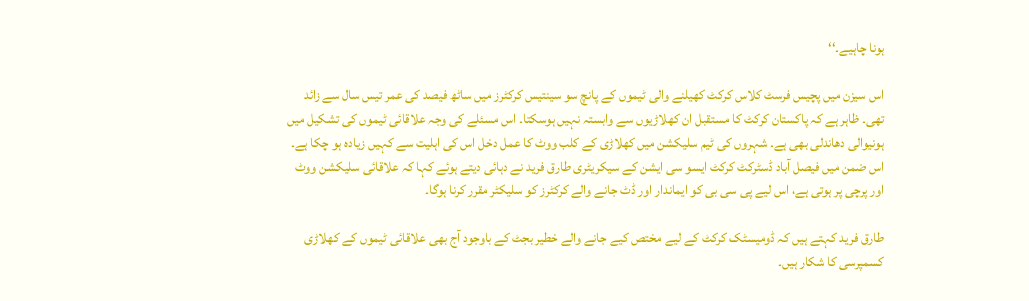ہونا چاہیے۔‘‘

اس سیزن میں پچیس فرسٹ کلاس کرکٹ کھیلنے والی ٹیموں کے پانچ سو سینتیس کرکٹرز میں ساٹھ فیصد کی عمر تیس سال سے زائد تھی۔ ظاہر ہے کہ پاکستان کرکٹ کا مستقبل ان کھلاڑیوں سے وابستہ نہیں ہوسکتا۔ اس مسئلے کی وجہ علاقائی ٹیموں کی تشکیل میں ہونیوالی دھاندلی بھی ہے۔ شہروں کی ٹیم سلیکشن میں کھلاڑی کے کلب ووٹ کا عمل دخل اس کی اہلیت سے کہیں زیادہ ہو چکا ہے۔ اس ضمن میں فیصل آباد ڈسٹرکٹ کرکٹ ایسو سی ایشن کے سیکریٹری طارق فرید نے دہائی دیتے ہوئے کہا کہ علاقائی سلیکشن ووٹ اور پرچی پر ہوتی ہے، اس لیے پی سی بی کو ایماندار اور ڈٹ جانے والے کرکٹرز کو سلیکٹر مقرر کرنا ہوگا۔

طارق فرید کہتے ہیں کہ ڈومیسٹک کرکٹ کے لیے مختص کیے جانے والے خطیر بجٹ کے باوجود آج بھی علاقائی ٹیموں کے کھلاڑی کسمپرسی کا شکار ہیں۔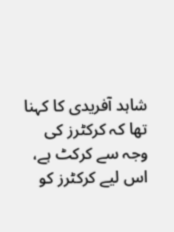شاہد آفریدی کا کہنا تھا کہ کرکٹرز کی وجہ سے کرکٹ ہے، اس لیے کرکٹرز کو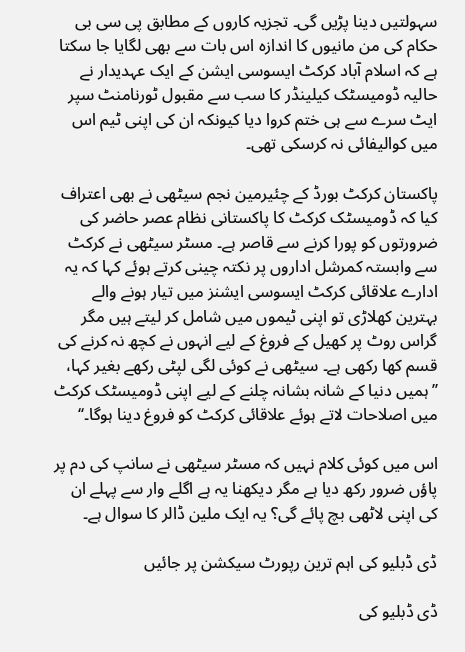سہولتیں دینا پڑیں گی۔ تجزیہ کاروں کے مطابق پی سی بی حکام کی من مانیوں کا اندازہ اس بات سے بھی لگایا جا سکتا ہے کہ اسلام آباد کرکٹ ایسوسی ایشن کے ایک عہدیدار نے حالیہ ڈومیسٹک کیلینڈر کا سب سے مقبول ٹورنامنٹ سپر ایٹ سرے سے ہی ختم کروا دیا کیونکہ ان کی اپنی ٹیم اس میں کوالیفائی نہ کرسکی تھی۔

پاکستان کرکٹ بورڈ کے چئیرمین نجم سیٹھی نے بھی اعتراف کیا کہ ڈومیسٹک کرکٹ کا پاکستانی نظام عصر حاضر کی ضرورتوں کو پورا کرنے سے قاصر ہے۔ مسٹر سیٹھی نے کرکٹ سے وابستہ کمرشل اداروں پر نکتہ چینی کرتے ہوئے کہا کہ یہ ادارے علاقائی کرکٹ ایسوسی ایشنز میں تیار ہونے والے بہترین کھلاڑی تو اپنی ٹیموں میں شامل کر لیتے ہیں مگر گراس روٹ پر کھیل کے فروغ کے لیے انہوں نے کچھ نہ کرنے کی قسم کھا رکھی ہے۔ سیٹھی نے کوئی لگی لپٹی رکھے بغیر کہا، ’’ہمیں دنیا کے شانہ بشانہ چلنے کے لیے اپنی ڈومیسٹک کرکٹ میں اصلاحات لاتے ہوئے علاقائی کرکٹ کو فروغ دینا ہوگا۔‘‘

اس میں کوئی کلام نہیں کہ مسٹر سیٹھی نے سانپ کی دم پر پاؤں ضرور رکھ دیا ہے مگر دیکھنا یہ ہے اگلے وار سے پہلے ان کی اپنی لاٹھی بچ پائے گی؟ یہ ایک ملین ڈالر کا سوال ہے۔

ڈی ڈبلیو کی اہم ترین رپورٹ سیکشن پر جائیں

ڈی ڈبلیو کی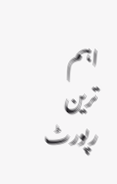اہم ترین رپورٹ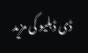ڈی ڈبلیو کی مزید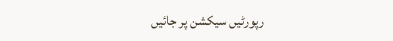رپورٹیں سیکشن پر جائیں